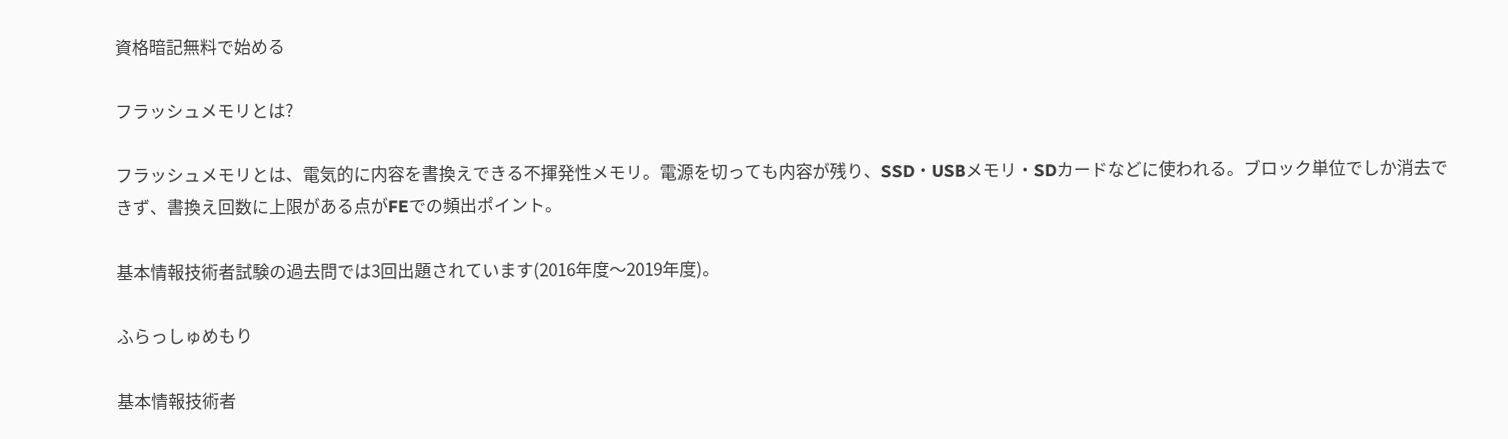資格暗記無料で始める

フラッシュメモリとは?

フラッシュメモリとは、電気的に内容を書換えできる不揮発性メモリ。電源を切っても内容が残り、SSD・USBメモリ・SDカードなどに使われる。ブロック単位でしか消去できず、書換え回数に上限がある点がFEでの頻出ポイント。

基本情報技術者試験の過去問では3回出題されています(2016年度〜2019年度)。

ふらっしゅめもり

基本情報技術者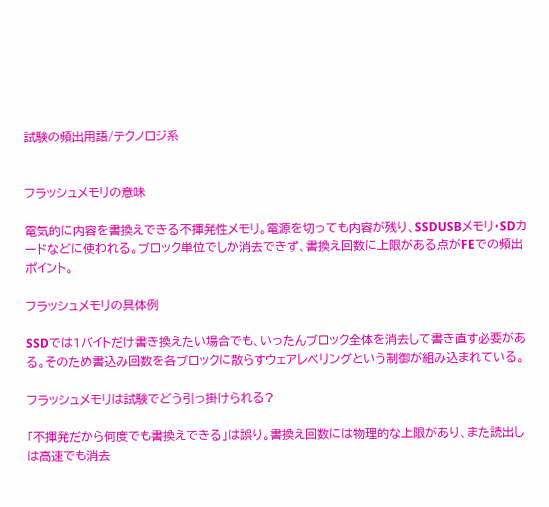試験の頻出用語/テクノロジ系


フラッシュメモリの意味

電気的に内容を書換えできる不揮発性メモリ。電源を切っても内容が残り、SSDUSBメモリ・SDカードなどに使われる。ブロック単位でしか消去できず、書換え回数に上限がある点がFEでの頻出ポイント。

フラッシュメモリの具体例

SSDでは1バイトだけ書き換えたい場合でも、いったんブロック全体を消去して書き直す必要がある。そのため書込み回数を各ブロックに散らすウェアレベリングという制御が組み込まれている。

フラッシュメモリは試験でどう引っ掛けられる?

「不揮発だから何度でも書換えできる」は誤り。書換え回数には物理的な上限があり、また読出しは高速でも消去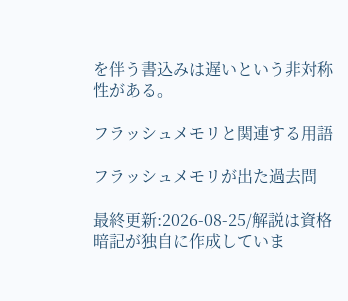を伴う書込みは遅いという非対称性がある。

フラッシュメモリと関連する用語

フラッシュメモリが出た過去問

最終更新:2026-08-25/解説は資格暗記が独自に作成していま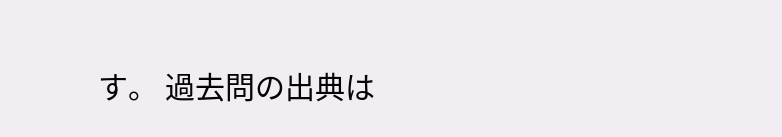す。 過去問の出典は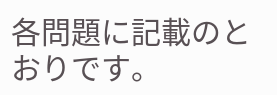各問題に記載のとおりです。